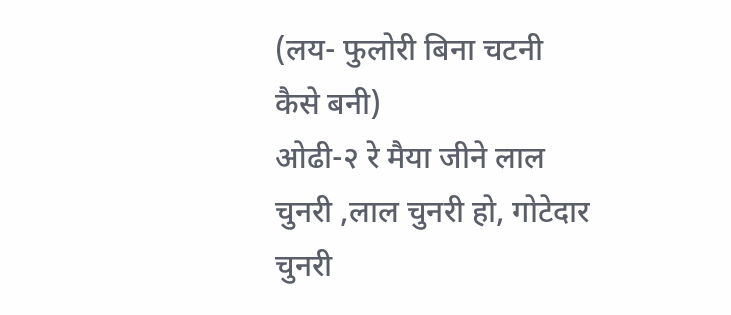(लय- फुलोरी बिना चटनी कैसे बनी)
ओढी-२ रे मैया जीने लाल चुनरी ,लाल चुनरी हो, गोटेदार चुनरी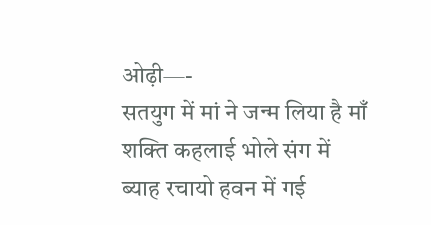ओढ़ी—-
सतयुग में मां ने जन्म लिया है माँ शक्ति कहलाई भोले संग में ब्याह रचायो हवन में गई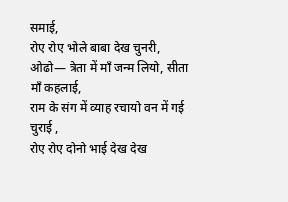समाई,
रोए रोए भोले बाबा देख चुनरी, ओढो— त्रेता में माँ जन्म लियो, सीता माँ कहलाई,
राम के संग में व्याह रचायो वन में गई चुराई ,
रोए रोए दोनो भाई देख देख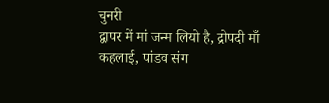चुनरी
द्वापर में मां जन्म लियो है, द्रोपदी माँ कहलाई, पांडव संग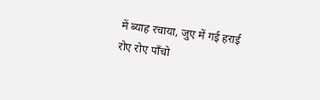में ब्याह रचाया, जुए में गई हराई
रोए रोए पाँचो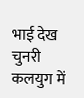भाई देख चुनरी
कलयुग में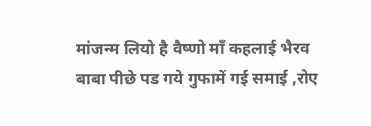मांजन्म लियो है वैष्णो माँ कहलाई भैरव बाबा पीछे पड गये गुफामें गई समाई ,रोए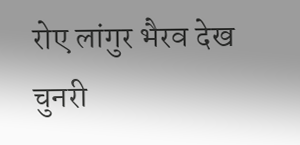रोए लांगुर भैरव देख चुनरी